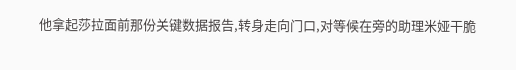他拿起莎拉面前那份关键数据报告,转身走向门口,对等候在旁的助理米娅干脆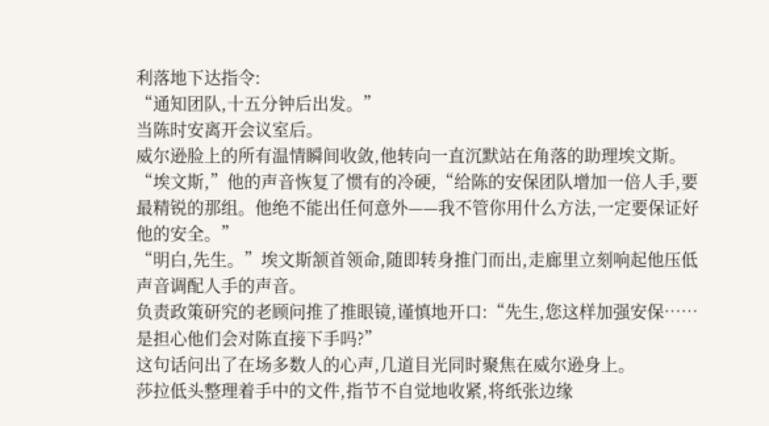利落地下达指令:
“通知团队,十五分钟后出发。”
当陈时安离开会议室后。
威尔逊脸上的所有温情瞬间收敛,他转向一直沉默站在角落的助理埃文斯。
“埃文斯,”他的声音恢复了惯有的冷硬,“给陈的安保团队增加一倍人手,要最精锐的那组。他绝不能出任何意外——我不管你用什么方法,一定要保证好他的安全。”
“明白,先生。”埃文斯颔首领命,随即转身推门而出,走廊里立刻响起他压低声音调配人手的声音。
负责政策研究的老顾问推了推眼镜,谨慎地开口:“先生,您这样加强安保……是担心他们会对陈直接下手吗?”
这句话问出了在场多数人的心声,几道目光同时聚焦在威尔逊身上。
莎拉低头整理着手中的文件,指节不自觉地收紧,将纸张边缘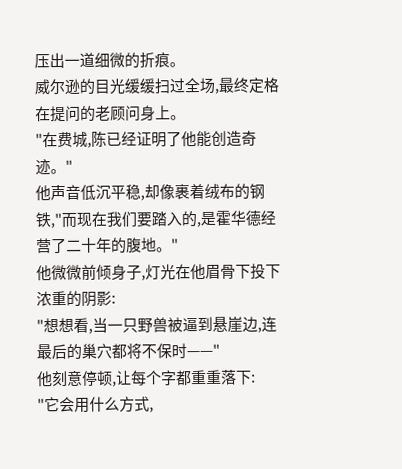压出一道细微的折痕。
威尔逊的目光缓缓扫过全场,最终定格在提问的老顾问身上。
"在费城,陈已经证明了他能创造奇迹。"
他声音低沉平稳,却像裹着绒布的钢铁,"而现在我们要踏入的,是霍华德经营了二十年的腹地。"
他微微前倾身子,灯光在他眉骨下投下浓重的阴影:
"想想看,当一只野兽被逼到悬崖边,连最后的巢穴都将不保时——"
他刻意停顿,让每个字都重重落下:
"它会用什么方式,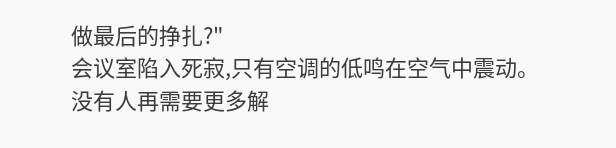做最后的挣扎?"
会议室陷入死寂,只有空调的低鸣在空气中震动。
没有人再需要更多解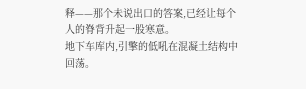释——那个未说出口的答案,已经让每个人的脊背升起一股寒意。
地下车库内,引擎的低吼在混凝土结构中回荡。